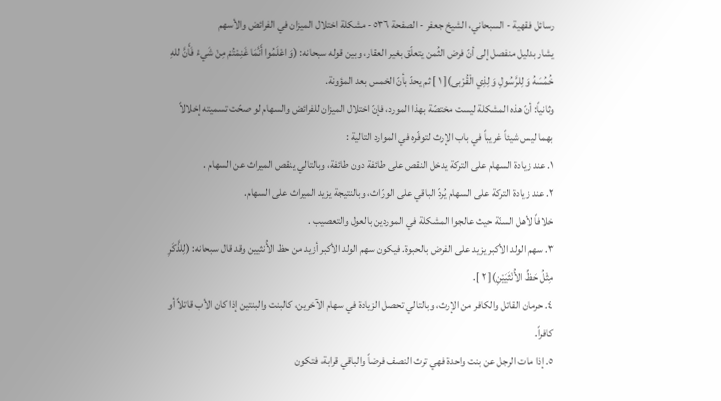رسائل فقهية - السبحاني، الشيخ جعفر - الصفحة ٥٣٦ - مشكلة اختلال الميزان في الفرائض والأسهم
يشار بدليل منفصل إلى أنّ فرض الثُمن يتعلّق بغير العقار، وبين قوله سبحانه: (وَ اعْلَمُوا أَنَّمَا غَنِمْتُمْ مِنْ شَيءْ فَأَنَّ للهِ خُمُسَهُ وَ لِلرَّسُولِ وَ لِذِي الْقُرْبى)[ ١ ] ثم يحدّ بأنّ الخمس بعد المؤونة.
وثانياً: أنّ هذه المشكلة ليست مختصّة بهذا المورد، فإنّ اختلال الميزان للفرائض والسهام لو صحّت تسميته إخلالاً بهما ليس شيئاً غريباً في باب الإرث لتوفّره في الموارد التالية :
١. عند زيادة السهام على التركة يدخل النقص على طائفة دون طائفة، وبالتالي ينقص الميراث عن السهام .
٢. عند زيادة التركة على السهام يُردّ الباقي على الورّاث، وبالنتيجة يزيد الميراث على السهام.
خلافاً لأهل السنّة حيث عالجوا المشكلة في الموردين بالعول والتعصيب .
٣. سهم الولد الأكبر يزيد على الفرض بالحبوة. فيكون سهم الولد الأكبر أزيد من حظ الأُنثيين وقد قال سبحانه: (لِلذَّكَرِ مِثْلُ حَظِّ الأُنْثَيَيْنِ)[ ٢ ].
٤. حرمان القاتل والكافر من الإرث، وبالتالي تحصل الزيادة في سهام الآخرين، كالبنت والبنتين إذا كان الأب قاتلاً أو كافراً.
٥. إذا مات الرجل عن بنت واحدة فهي ترث النصف فرضاً والباقي قرابة، فتكون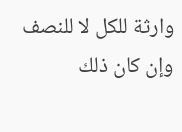وارثة للكل لا للنصف وإن كان ذلك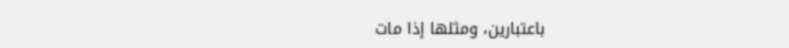باعتبارين، ومثلها إذا مات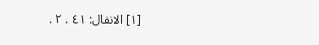[١] الانفال: ٤١ . ٢ .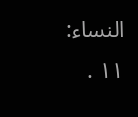النساء: ١١ .